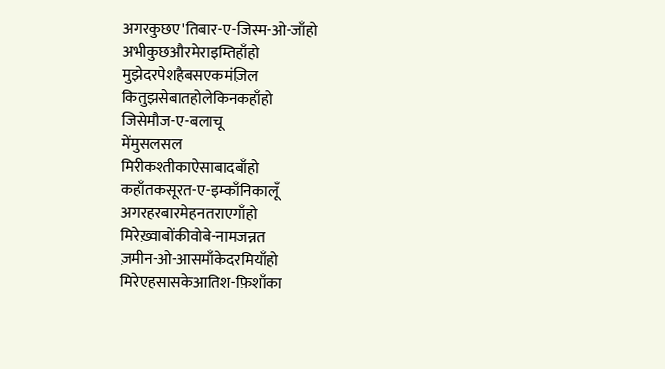अगरकुछए'तिबार-ए-जिस्म-ओ-जाँहो
अभीकुछऔरमेराइम्तिहाँहो
मुझेदरपेशहैबसएकमंज़िल
कितुझसेबातहोलेकिनकहाँहो
जिसेमौज-ए-बलाचू
मेंमुसलसल
मिरीकश्तीकाऐसाबादबाँहो
कहाँतकसूरत-ए-इम्काँनिकालूँ
अगरहरबारमेहनतराएगाँहो
मिरेख़्वाबोंकीवोबे-नामजन्नत
ज़मीन-ओ-आसमाँकेदरमियाँहो
मिरेएहसासकेआतिश-फ़िशाँका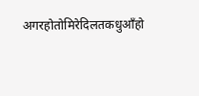अगरहोतोमिरेदिलतकधुआँहो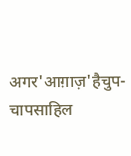अगर'आग़ाज़'हैचुप-चापसाहिल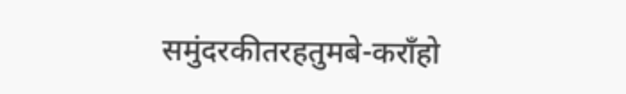समुंदरकीतरहतुमबे-कराँहो